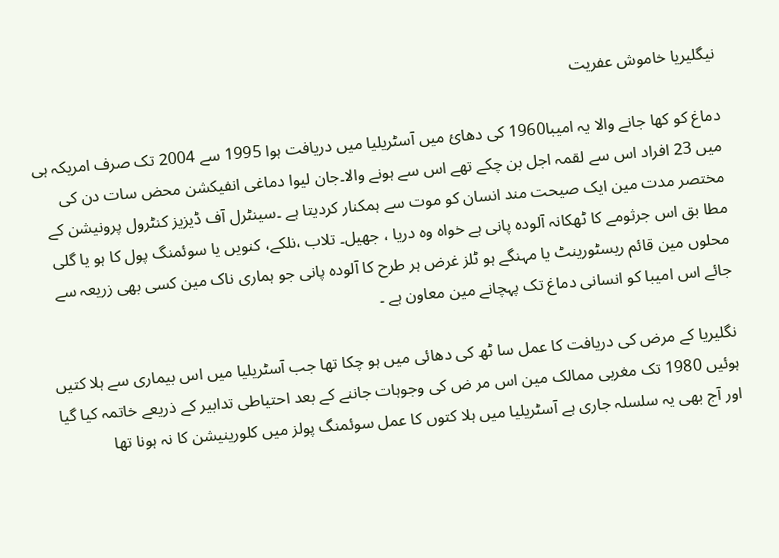نیگلیریا خاموش عفریت

دماغ کو کھا جانے والا یہ امیبا1960 کی دھائ میں آسٹریلیا میں دریافت ہوا 1995 سے 2004 تک صرف امریکہ ہی میں 23 افراد اس سے لقمہ اجل بن چکے تھے اس سے ہونے والا۔جان لیوا دماغی انفیکشن محض سات دن کی مختصر مدت مین ایک صیحت مند انسان کو موت سے ہمکنار کردیتا ہے ۔سینٹرل آف ڈیزیز کنٹرول پرونیشن کے مطا بق اس جرثومے کا ٹھکانہ آلودہ پانی ہے خواہ وہ دریا ، جھیل۔ تلاب ،نلکے، کنویں یا سوئمنگ پول کا ہو یا گلی محلوں مین قائم ریسٹورینٹ یا مہنگے ہو ٹلز غرض ہر طرح کا آلودہ پانی جو ہماری ناک مین کسی بھی زریعہ سے جائے اس امیبا کو انسانی دماغ تک پہچانے مین معاون ہے ۔

نگلیریا کے مرض کی دریافت کا عمل سا ٹھ کی دھائی میں ہو چکا تھا جب آسٹریلیا میں اس بیماری سے ہلا کتیں ہوئیں 1980 تک مغربی ممالک مین اس مر ض کی وجوہات جاننے کے بعد احتیاطی تدابیر کے ذریعے خاتمہ کیا گیا اور آج بھی یہ سلسلہ جاری ہے آسٹریلیا میں ہلا کتوں کا عمل سوئمنگ پولز میں کلورینیشن کا نہ ہونا تھا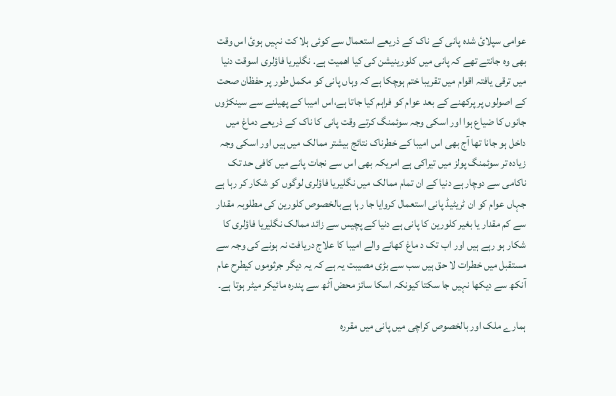عوامی سپلائ شدہ پانی کے ناک کے ذریعے استعمال سے کوئی ہلا کت نہیں ہوئ اس وقت بھی وہ جانتے تھے کہ پانی میں کلورینیشن کی کیا اھمیت ہے. نگلیریا فاؤلری اسوقت دنیا میں ترقی یافتہ اقوام میں تقریبا ختم ہوچکا ہے کہ وہاں پانی کو مکمل طور پر حفظان صحت کے اصولوں پر پرکھنے کے بعد عوام کو فراہم کیا جاتا ہے،اس امیبا کے پھیلنے سے سینکڑوں جانوں کا ضیاع ہوا اور اسکی وجہ سوئمنگ کرتے وقت پانی کا ناک کے ذریعے دماغ میں داخل ہو جانا تھا آج بھی اس امیبا کے خطرناک نتائج بیشتر ممالک میں ہیں اور اسکی وجہ زیادہ تر سوئمنگ پولز میں تیراکی ہے امریکہ بھی اس سے نجات پانے میں کافی حد تک ناکامی سے دوچار ہے دنیا کے ان تمام ممالک میں نگلیریا فاؤلری لوگوں کو شکار کر رہا ہے جہاں عوام کو ان ٹریٹیڈ پانی استعمال کروایا جا رہا ہےبالخصوص کلورین کی مطلوبہ مقدار سے کم مقدار یا بغیر کلورین کا پانی ہے دنیا کے پچیس سے زائد ممالک نگلیریا فاؤلری کا شکار ہو رہے ہیں اور اب تک د ماغ کھانے والے امیبا کا علاج دریافت نہ ہونے کی وجہ سے مستقبل میں خطرات لا حق ہیں سب سے بڑی مصیبت یہ ہے کہ یہ دیگر جرثوموں کیطرح عام آنکھ سے دیکھا نہیں جا سکتا کیونکہ اسکا سائز محض آٹھ سے پندرہ مائیکر میٹر ہوتا ہے۔

ہمارے ملک اور بالخصوص کراچی میں پانی میں مقررہ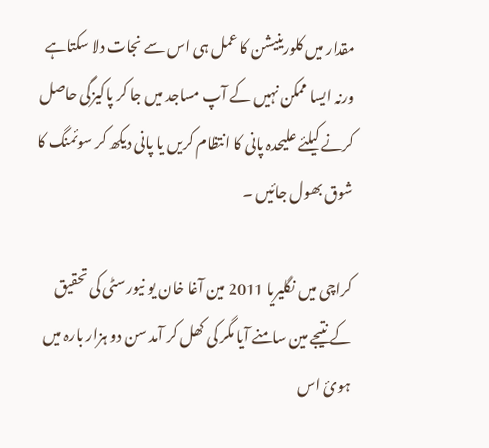مقدار میں کلورینیشن کا عمل ہی اس سے نجات دلا سکتاہے ورنہ ایسا ممکن نہیں کے آپ مساجد میں جا کر پاکیزگی حاصل کرنے کیلئے علیحدہ پانی کا انتظام کریں یا پانی دیکھ کر سوئمنگ کا شوق بھول جائیں ۔

کراچی میں نگلیریا 2011 مین آغا خان یو نیورسٹی کی تحقیق کے نتیجے مین سامنے آیا مگر کی کھل کر آمد سن دو ہزار بارہ میں ہوئ اس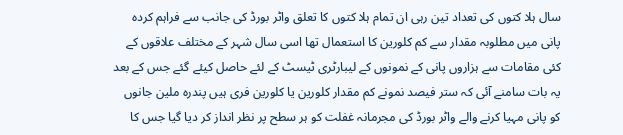سال ہلا کتوں کی تعداد تین رہی ان تمام ہلا کتوں کا تعلق واٹر بورڈ کی جانب سے فراہم کردہ پانی میں مطلوبہ مقدار سے کم کلورین کا استعمال تھا اسی سال شہر کے مختلف علاقوں کے کئی مقامات سے ہزاروں پانی کے نمونوں کے لیبارٹری ٹیسٹ کے لئے حاصل کیئے گئے جس کے بعد یہ بات سامنے آئی کہ ستر فیصد نمونے کم مقدار کلورین یا کلورین فری ہیں پندرہ ملین جانوں کو پانی مہیا کرنے والے واٹر بورڈ کی مجرمانہ غفلت کو ہر سطح پر نظر انداز کر دیا گیا جس کا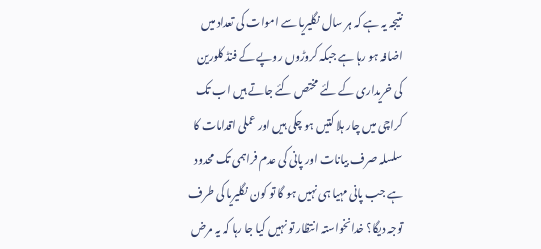نتیجہ یہ ہے کہ ہر سال نگلیریا سے اموات کی تعداد میں اضافہ ہو رہا ہے جبکہ کروڑوں روپے کے فنڈ کلورین کی خریداری کے لئے مختص کئے جاتے ہیں اب تک کراچی میں چار ہلا کتیں ہو چکی ہیں اور عملی اقدامات کا سلسلہ صرف بیانات اور پانی کی عدم فراہمی تک محدود ہے جب پانی مہیا ہی نہیں ہو گا تو کون نگلیریا کی طرف توجہ دیگا؟ خدانخواستہ انتظار تو نہیں کیا جا رہا کہ یہ مرض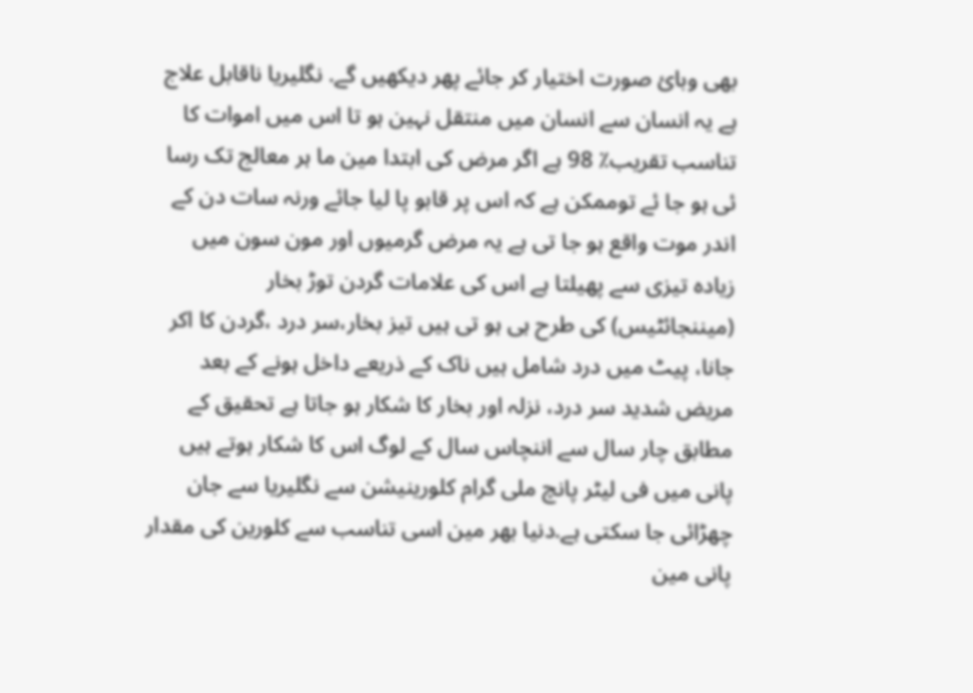بھی وبائ صورت اختیار کر جائے پھر دیکھیں گے. نگلیریا ناقابل علاج ہے یہ انسان سے انسان میں منتقل نہین ہو تا اس میں اموات کا تناسب تقریب٪ 98 ہے اگر مرض کی ابتدا مین ما ہر معالج تک رسا ئی ہو جا ئے توممکن ہے کہ اس پر قابو پا لیا جائے ورنہ سات دن کے اندر موت واقع ہو جا تی ہے یہ مرض گرمیوں اور مون سون میں زیادہ تیزی سے پھیلتا ہے اس کی علامات گردن توڑ بخار (میننجائٹیس) کی طرح ہی ہو تی ہیں تیز بخار،سر درد ،گردن کا اکر جانا، پیٹ میں درد شامل ہیں ناک کے ذریعے داخل ہونے کے بعد مریض شدید سر درد، نزلہ اور بخار کا شکار ہو جاتا ہے تحقیق کے مطابق چار سال سے اننچاس سال کے لوگ اس کا شکار ہوتے ہیں پانی میں فی لیٹر پانچ ملی گرام کلورینیشن سے نگلیریا سے جان چھڑائی جا سکتی ہے.دنیا بھر مین اسی تناسب سے کلورین کی مقدار پانی مین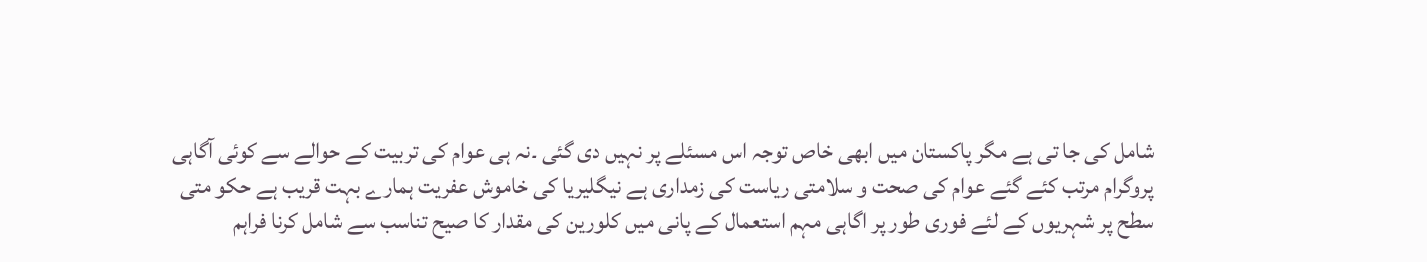شامل کی جا تی ہے مگر پاکستان میں ابھی خاص توجہ اس مسئلے پر نہیں دی گئی ۔نہ ہی عوام کی تربیت کے حوالے سے کوئی آگاہی پروگرام مرتب کئے گئے عوام کی صحت و سلامتی ریاست کی زمداری ہے نیگلیریا کی خاموش عفریت ہمارے بہت قریب ہے حکو متی سطح پر شہریوں کے لئے فوری طور پر اگاہی مہم استعمال کے پانی میں کلورین کی مقدار کا صیح تناسب سے شامل کرنا فراہم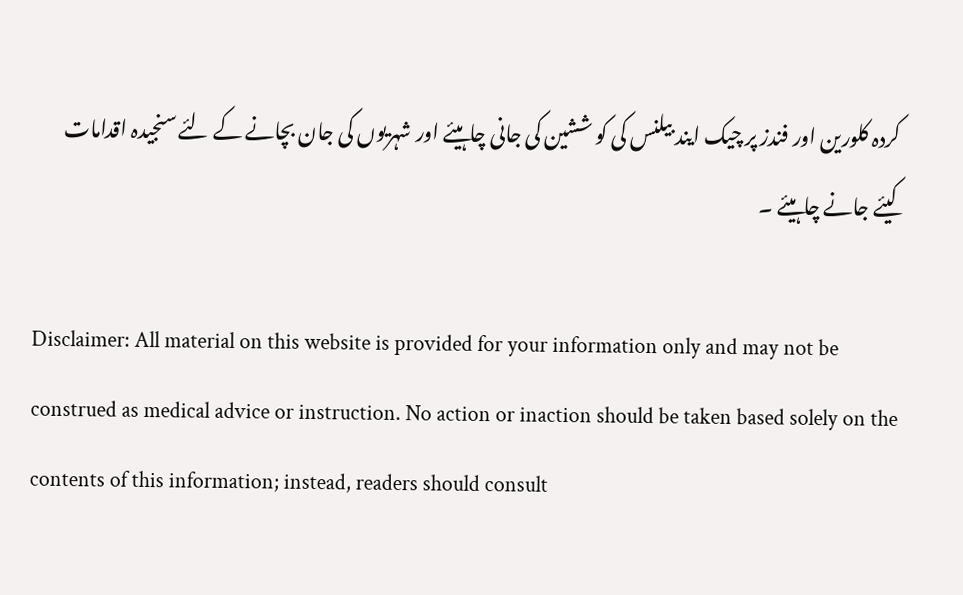کردہ کلورین اور فندز پر چیک ایند بیلنس کی کو ششین کی جانی چاہیئے اور شہریوں کی جان بچانے کے لئے سنجیدہ اقدامات کیئے جانے چاہیئے ۔

Disclaimer: All material on this website is provided for your information only and may not be construed as medical advice or instruction. No action or inaction should be taken based solely on the contents of this information; instead, readers should consult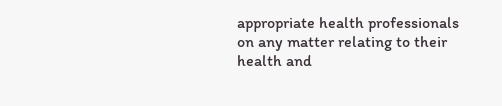appropriate health professionals on any matter relating to their health and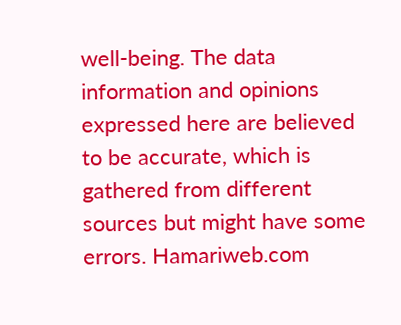well-being. The data information and opinions expressed here are believed to be accurate, which is gathered from different sources but might have some errors. Hamariweb.com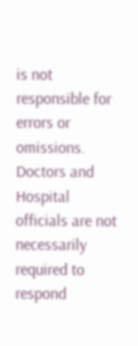is not responsible for errors or omissions. Doctors and Hospital officials are not necessarily required to respond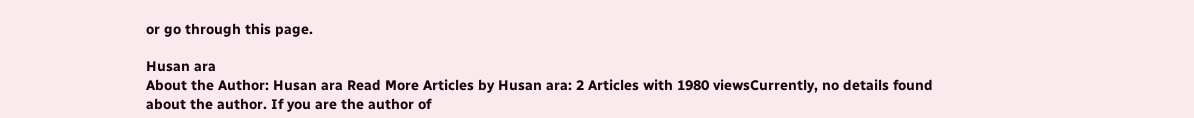or go through this page.

Husan ara
About the Author: Husan ara Read More Articles by Husan ara: 2 Articles with 1980 viewsCurrently, no details found about the author. If you are the author of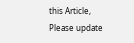this Article, Please update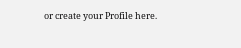or create your Profile here.